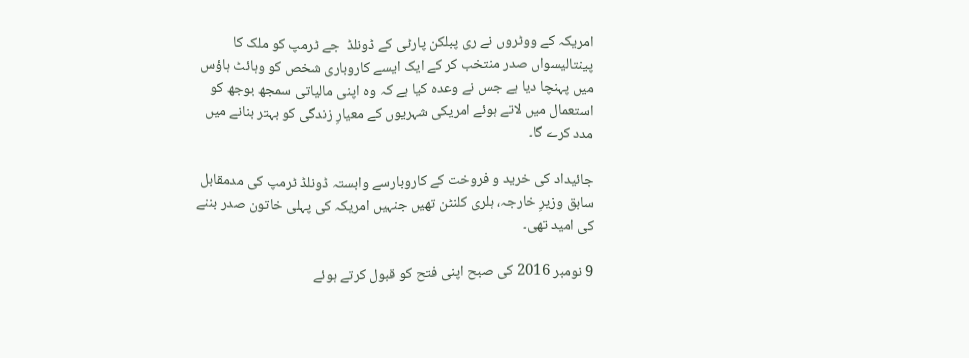امریکہ کے ووٹروں نے ری پبلکن پارٹی کے ڈونلڈ  جے ٹرمپ کو ملک کا پینتالیسواں صدر منتخب کر کے ایک ایسے کاروباری شخص کو وہائٹ ہاؤس میں پہنچا دیا ہے جس نے وعدہ کیا ہے کہ وہ اپنی مالیاتی سمجھ بوجھ کو استعمال میں لاتے ہوئے امریکی شہریوں کے معیارِ زندگی کو بہتر بنانے میں مدد کرے گا۔

جائیداد کی خرید و فروخت کے کاروبارسے وابستہ ڈونلڈ ٹرمپ کی مدمقابل سابق وزیرِ خارجہ، ہلری کلنٹن تھیں جنہیں امریکہ کی پہلی خاتون صدر بننے کی امید تھی۔

9 نومبر 2016 کی صبح اپنی فتح کو قبول کرتے ہوئے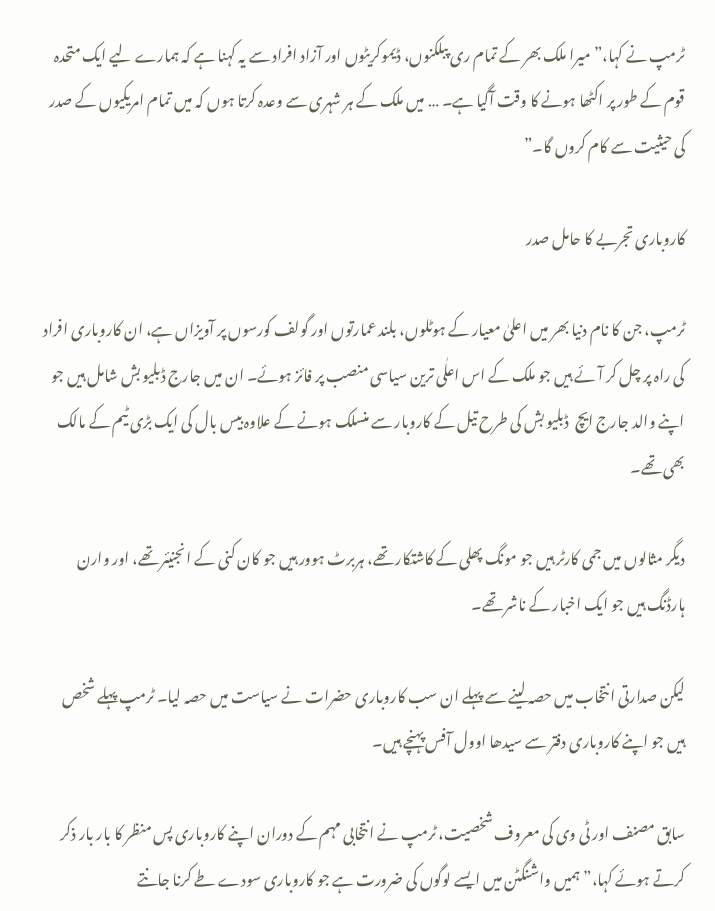ٹرمپ نے کہا،”میرا ملک بھر کے تمام ری پبلکنوں، ڈیموکریٹوں اور آزاد افراد سے یہ کہنا ہے کہ ہمارے لیے ایک متحدہ  قوم کے طور پر اکٹھا ہونے کا وقت آگیا ہے۔ … میں ملک کے ہر شہری سے وعدہ کرتا ہوں کہ میں تمام امریکیوں کے صدر کی حیثیت سے کام کروں گا۔”

کاروباری تجربے کا حامل صدر

ٹرمپ، جن کا نام دنیا بھر میں اعلیٰ معیار کے ہوٹلوں، بلند عمارتوں اور گولف کورسوں پر آویزاں ہے، ان کاروباری افراد کی راہ پر چل کر آئے ہیں جو ملک کے اس اعلٰی ترین سیاسی منصب پر فائز ہوئے۔ ان میں جارج ڈبلیو بش شامل ہیں جو اپنے والد جارج ایچ  ڈبلیو بش کی طرح تیل کے کاروبار سے منسلک ہونے کے علاوہ بیس بال کی ایک بڑی ٹیم کے مالک بھی تھے۔

دیگر مثالوں میں جمی کارٹر ہیں جو مونگ پھلی کے کاشتکار تھے، ہربرٹ ہوور ہیں جو کان کنی کے انجنیئر تھے، اور وارن ہارڈنگ ہیں جو ایک اخبار کے ناشر تھے۔

لیکن صدارتی انتخاب میں حصہ لینے سے پہلے ان سب کاروباری حضرات نے سیاست میں حصہ لیا۔ ٹرمپ پہلے شخص ہیں جو اپنے کاروباری دفتر سے سیدھا اوول آفس پہنچے ہیں۔

سابق مصنف اور ٹی وی کی معروف شخصیت، ٹرمپ نے انتخابی مہم کے دوران اپنے کاروباری پس منظر کا بار بار ذکر کرتے ہوئے کہا،” ہمیں واشنگٹن میں ایسے لوگوں کی ضرورت ہے جو کاروباری سودے طے کرنا جانتے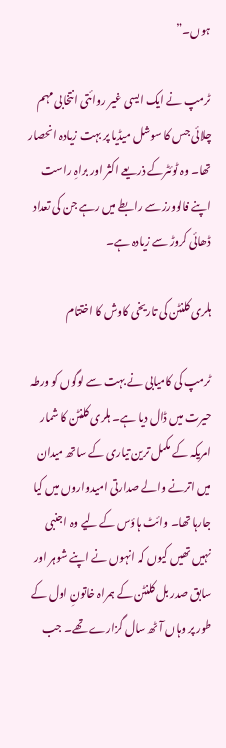ہوں۔”

ٹرمپ نے ایک ایسی غیر روائتی انتخابی مہم چلائی جس کا سوشل میڈیا پر بہت زیادہ انحصار تھا۔ وہ ٹوئٹرکے ذریعے اکثر اور براہِ راست اپنے فالوورز سے رابطے میں رہے جن کی تعداد ڈھائی کروڑ سے زیادہ ہے۔

ہلری کلنٹن کی تاریخی کاوش کا اختتام

ٹرمپ کی کامیابی نے بہت سے لوگوں کو ورطہ حیرت میں ڈال دیا ہے۔ ہلری کلنٹن کا شمار امریکہ کے مکمل ترین تیاری کے ساتھ میدان میں اترنے والے صدارتی امیدواروں میں کیا جارہا تھا۔ وائٹ ہاؤس کے لیے وہ اجنبی نہیں تھیں کیوں کہ انہوں نے اپنے شوہر اور سابق صدر بل کلنٹن کے ہمراہ خاتونِ اول کے طور پر وہاں آٹھ سال گزارے تھے۔ جب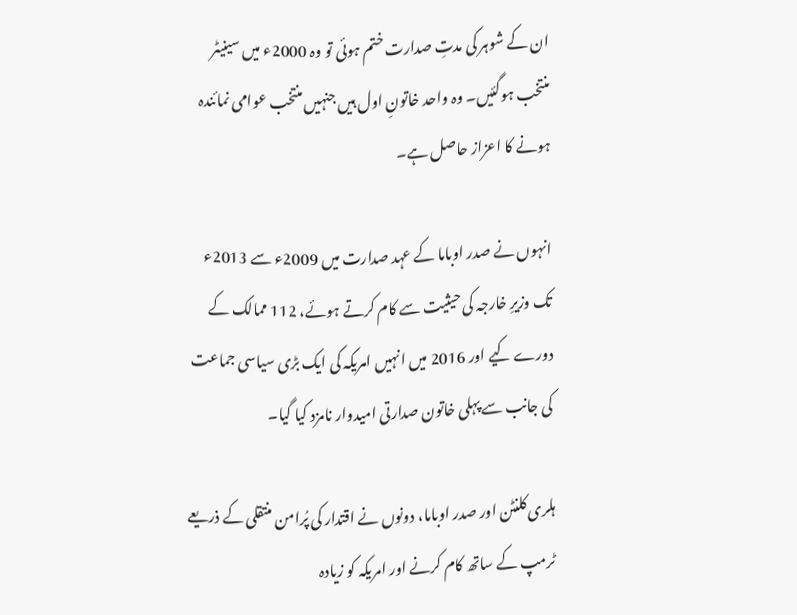ان کے شوہر کی مدتِ صدارت ختم ہوئی تو وہ 2000ء میں سینیٹر منتخب ہوگئیں۔ وہ واحد خاتونِ اول ہیں جنہیں منتخب عوامی نمائندہ ہونے کا اعزاز حاصل ہے۔

انہوں نے صدر اوباما کے عہد صدارت میں 2009ء سے 2013ء  تک وزیرِ خارجہ کی حیثیت سے کام کرتے ہوئے، 112 ممالک کے دورے کیے اور 2016 میں انہیں امریکہ کی ایک بڑی سیاسی جماعت کی جانب سے پہلی خاتون صدارتی امیدوار نامزد کیا گیا۔

ہلری کلنٹن اور صدر اوباما، دونوں نے اقتدار کی پُرامن منتقلی کے ذریعے ٹرمپ کے ساتھ کام کرنے اور امریکہ کو زیادہ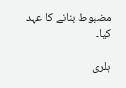مضبوط بنانے کا عہد کیا۔

ہلری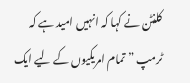کلنٹن نے کہا کہ انہیں امید ہے کہ ٹرمپ ” تمام امریکیوں کے لیے ایک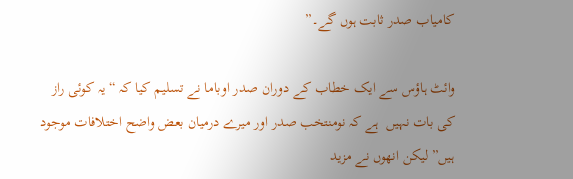کامیاب صدر ثابت ہوں گے۔”

وائٹ ہاؤس سے ایک خطاب کے دوران صدر اوباما نے تسلیم کیا کہ “یہ کوئی راز کی بات نہیں  ہے کہ نومنتخب صدر اور میرے درمیان بعض واضح اختلافات موجود ہیں” لیکن انھوں نے مزید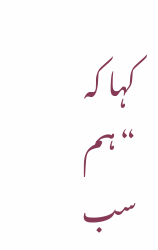کہا کہ “ہم سب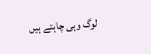لوگ وہی چاہتے ہیں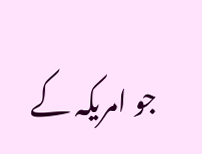جو امریکہ کے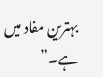بہترین مفاد میں ہے۔”